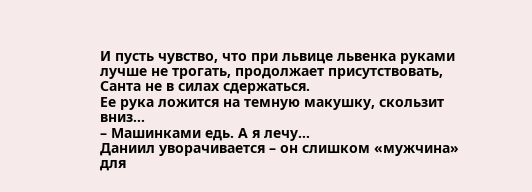И пусть чувство, что при львице львенка руками лучше не трогать, продолжает присутствовать, Санта не в силах сдержаться.
Ее рука ложится на темную макушку, скользит вниз…
– Машинками едь. А я лечу…
Даниил уворачивается – он слишком «мужчина» для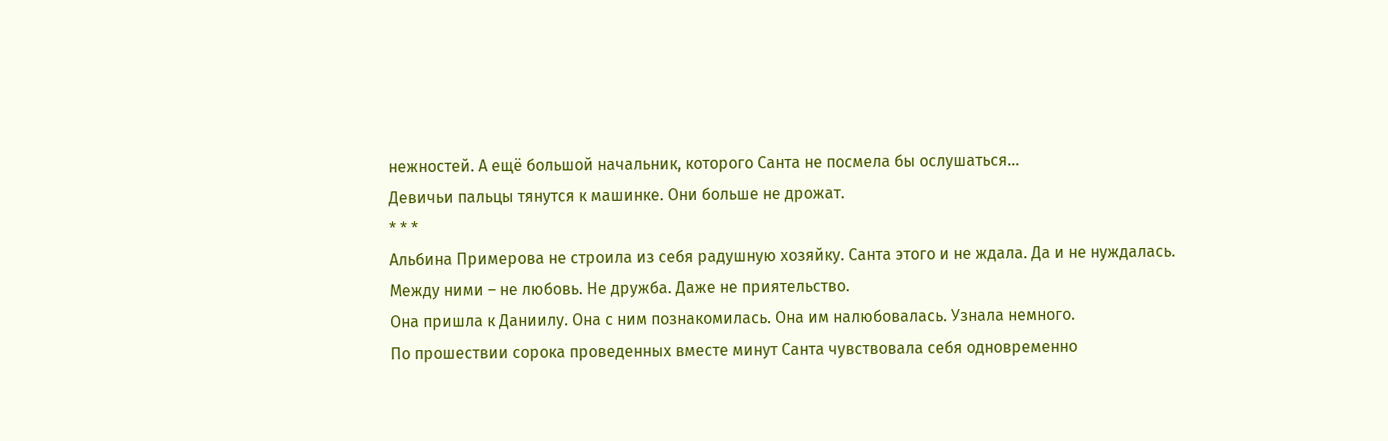нежностей. А ещё большой начальник, которого Санта не посмела бы ослушаться…
Девичьи пальцы тянутся к машинке. Они больше не дрожат.
* * *
Альбина Примерова не строила из себя радушную хозяйку. Санта этого и не ждала. Да и не нуждалась.
Между ними – не любовь. Не дружба. Даже не приятельство.
Она пришла к Даниилу. Она с ним познакомилась. Она им налюбовалась. Узнала немного.
По прошествии сорока проведенных вместе минут Санта чувствовала себя одновременно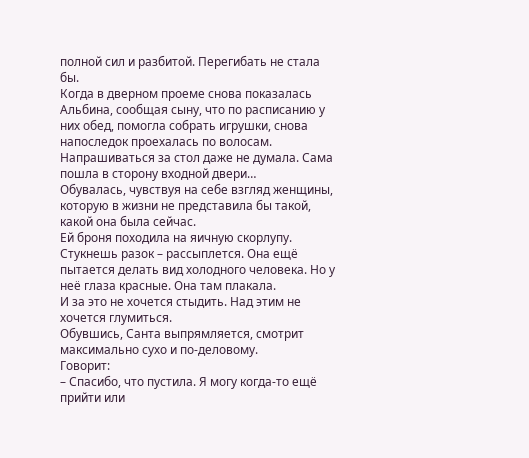полной сил и разбитой. Перегибать не стала бы.
Когда в дверном проеме снова показалась Альбина, сообщая сыну, что по расписанию у них обед, помогла собрать игрушки, снова напоследок проехалась по волосам.
Напрашиваться за стол даже не думала. Сама пошла в сторону входной двери…
Обувалась, чувствуя на себе взгляд женщины, которую в жизни не представила бы такой, какой она была сейчас.
Ей броня походила на яичную скорлупу. Стукнешь разок – рассыплется. Она ещё пытается делать вид холодного человека. Но у неё глаза красные. Она там плакала.
И за это не хочется стыдить. Над этим не хочется глумиться.
Обувшись, Санта выпрямляется, смотрит максимально сухо и по-деловому.
Говорит:
– Спасибо, что пустила. Я могу когда-то ещё прийти или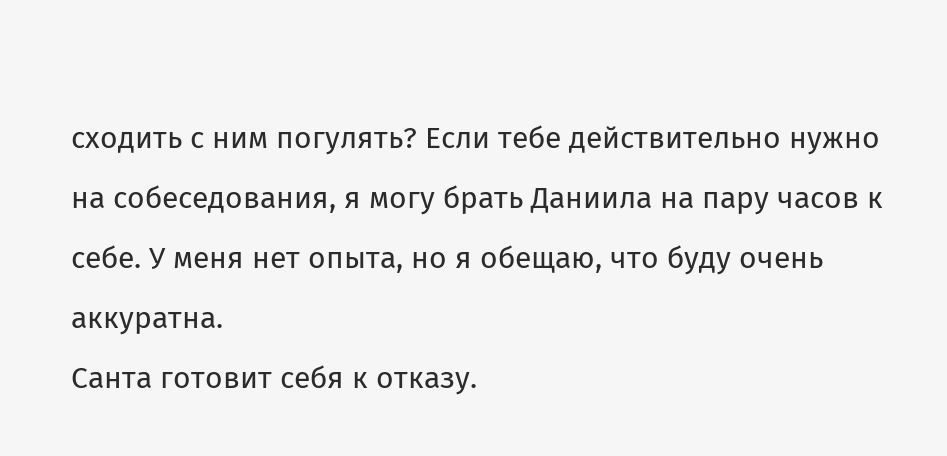сходить с ним погулять? Если тебе действительно нужно на собеседования, я могу брать Даниила на пару часов к себе. У меня нет опыта, но я обещаю, что буду очень аккуратна.
Санта готовит себя к отказу.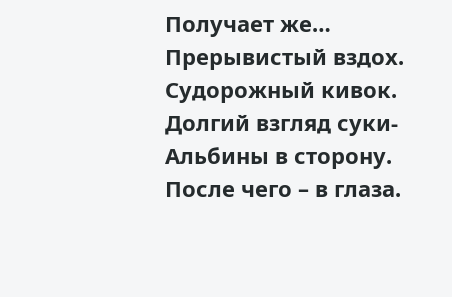Получает же…
Прерывистый вздох. Судорожный кивок. Долгий взгляд суки-Альбины в сторону. После чего – в глаза.